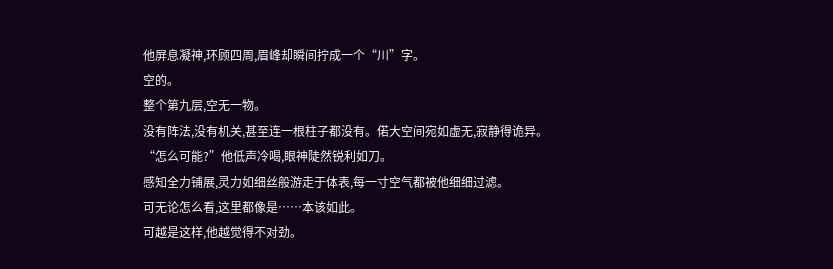他屏息凝神,环顾四周,眉峰却瞬间拧成一个“川”字。
空的。
整个第九层,空无一物。
没有阵法,没有机关,甚至连一根柱子都没有。偌大空间宛如虚无,寂静得诡异。
“怎么可能?”他低声冷喝,眼神陡然锐利如刀。
感知全力铺展,灵力如细丝般游走于体表,每一寸空气都被他细细过滤。
可无论怎么看,这里都像是……本该如此。
可越是这样,他越觉得不对劲。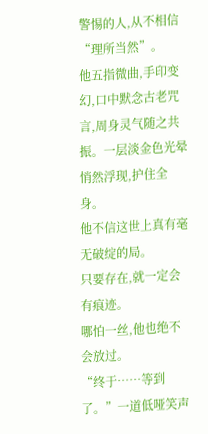警惕的人,从不相信“理所当然”。
他五指微曲,手印变幻,口中默念古老咒言,周身灵气随之共振。一层淡金色光晕悄然浮现,护住全身。
他不信这世上真有毫无破绽的局。
只要存在,就一定会有痕迹。
哪怕一丝,他也绝不会放过。
“终于……等到了。”一道低哑笑声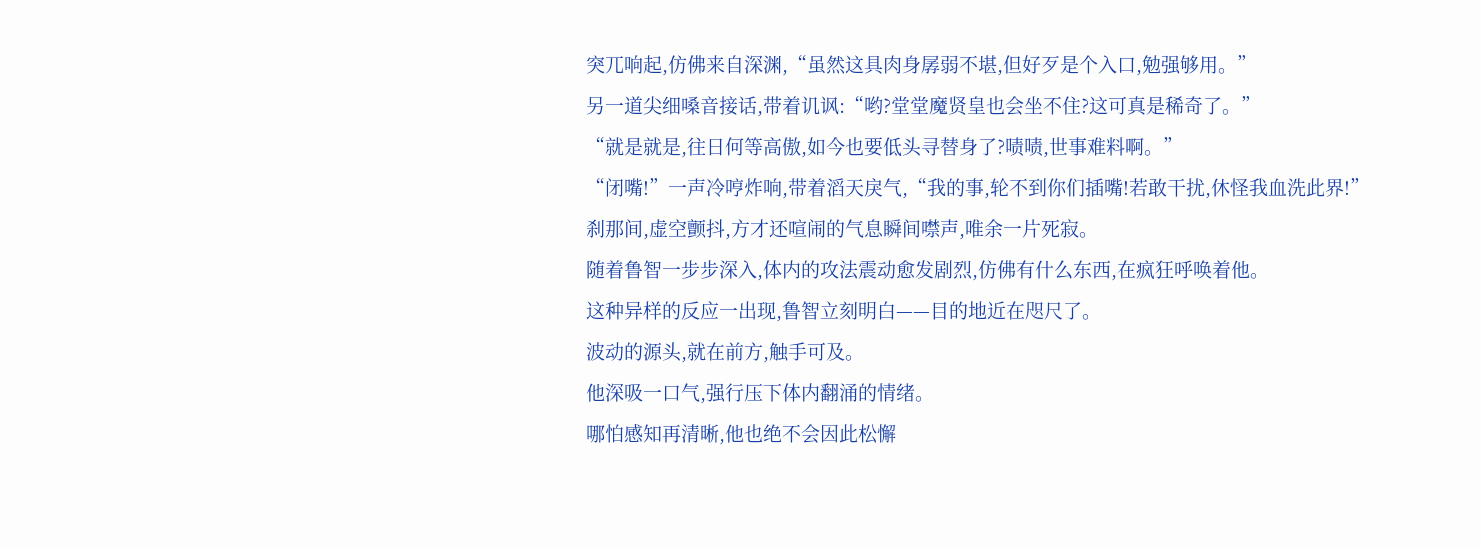突兀响起,仿佛来自深渊,“虽然这具肉身孱弱不堪,但好歹是个入口,勉强够用。”
另一道尖细嗓音接话,带着讥讽:“哟?堂堂魔贤皇也会坐不住?这可真是稀奇了。”
“就是就是,往日何等高傲,如今也要低头寻替身了?啧啧,世事难料啊。”
“闭嘴!”一声冷哼炸响,带着滔天戾气,“我的事,轮不到你们插嘴!若敢干扰,休怪我血洗此界!”
刹那间,虚空颤抖,方才还喧闹的气息瞬间噤声,唯余一片死寂。
随着鲁智一步步深入,体内的攻法震动愈发剧烈,仿佛有什么东西,在疯狂呼唤着他。
这种异样的反应一出现,鲁智立刻明白——目的地近在咫尺了。
波动的源头,就在前方,触手可及。
他深吸一口气,强行压下体内翻涌的情绪。
哪怕感知再清晰,他也绝不会因此松懈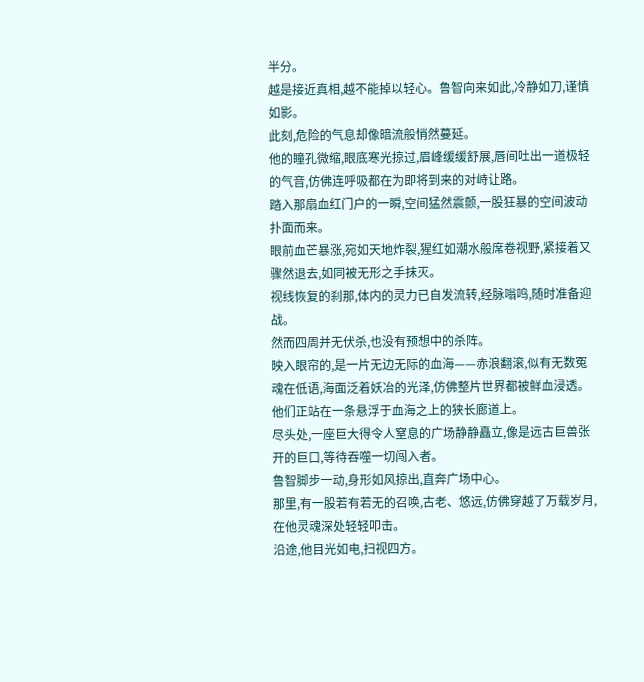半分。
越是接近真相,越不能掉以轻心。鲁智向来如此,冷静如刀,谨慎如影。
此刻,危险的气息却像暗流般悄然蔓延。
他的瞳孔微缩,眼底寒光掠过,眉峰缓缓舒展,唇间吐出一道极轻的气音,仿佛连呼吸都在为即将到来的对峙让路。
踏入那扇血红门户的一瞬,空间猛然震颤,一股狂暴的空间波动扑面而来。
眼前血芒暴涨,宛如天地炸裂,猩红如潮水般席卷视野,紧接着又骤然退去,如同被无形之手抹灭。
视线恢复的刹那,体内的灵力已自发流转,经脉嗡鸣,随时准备迎战。
然而四周并无伏杀,也没有预想中的杀阵。
映入眼帘的,是一片无边无际的血海——赤浪翻滚,似有无数冤魂在低语,海面泛着妖冶的光泽,仿佛整片世界都被鲜血浸透。
他们正站在一条悬浮于血海之上的狭长廊道上。
尽头处,一座巨大得令人窒息的广场静静矗立,像是远古巨兽张开的巨口,等待吞噬一切闯入者。
鲁智脚步一动,身形如风掠出,直奔广场中心。
那里,有一股若有若无的召唤,古老、悠远,仿佛穿越了万载岁月,在他灵魂深处轻轻叩击。
沿途,他目光如电,扫视四方。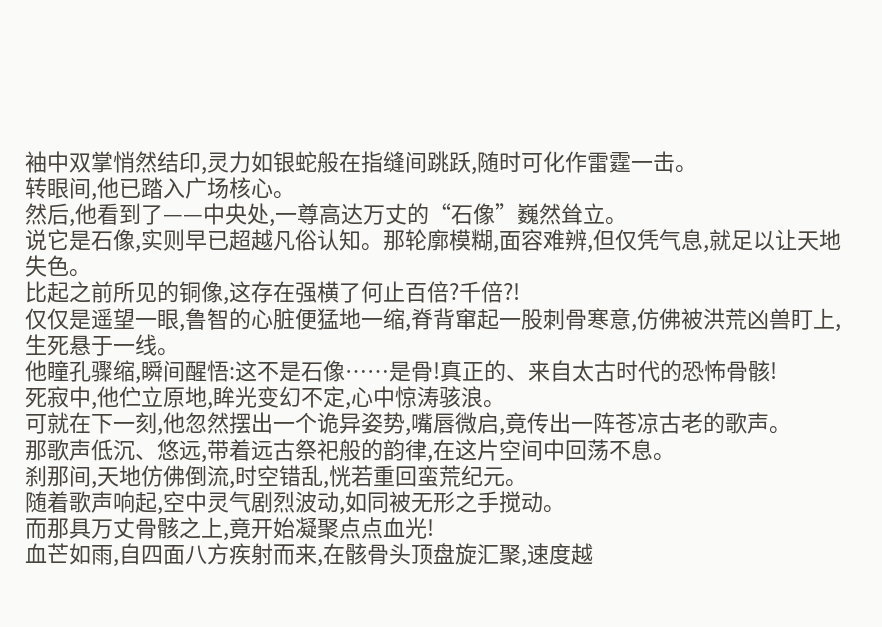袖中双掌悄然结印,灵力如银蛇般在指缝间跳跃,随时可化作雷霆一击。
转眼间,他已踏入广场核心。
然后,他看到了——中央处,一尊高达万丈的“石像”巍然耸立。
说它是石像,实则早已超越凡俗认知。那轮廓模糊,面容难辨,但仅凭气息,就足以让天地失色。
比起之前所见的铜像,这存在强横了何止百倍?千倍?!
仅仅是遥望一眼,鲁智的心脏便猛地一缩,脊背窜起一股刺骨寒意,仿佛被洪荒凶兽盯上,生死悬于一线。
他瞳孔骤缩,瞬间醒悟:这不是石像……是骨!真正的、来自太古时代的恐怖骨骸!
死寂中,他伫立原地,眸光变幻不定,心中惊涛骇浪。
可就在下一刻,他忽然摆出一个诡异姿势,嘴唇微启,竟传出一阵苍凉古老的歌声。
那歌声低沉、悠远,带着远古祭祀般的韵律,在这片空间中回荡不息。
刹那间,天地仿佛倒流,时空错乱,恍若重回蛮荒纪元。
随着歌声响起,空中灵气剧烈波动,如同被无形之手搅动。
而那具万丈骨骸之上,竟开始凝聚点点血光!
血芒如雨,自四面八方疾射而来,在骸骨头顶盘旋汇聚,速度越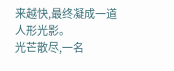来越快,最终凝成一道人形光影。
光芒散尽,一名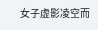女子虚影凌空而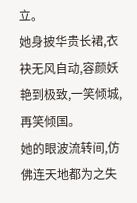立。
她身披华贵长裙,衣袂无风自动,容颜妖艳到极致,一笑倾城,再笑倾国。
她的眼波流转间,仿佛连天地都为之失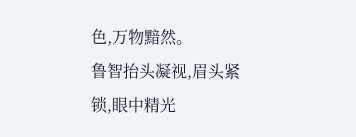色,万物黯然。
鲁智抬头凝视,眉头紧锁,眼中精光